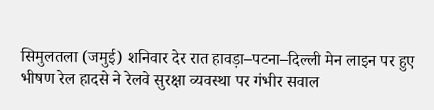सिमुलतला (जमुई) शनिवार देर रात हावड़ा–पटना–दिल्ली मेन लाइन पर हुए भीषण रेल हादसे ने रेलवे सुरक्षा व्यवस्था पर गंभीर सवाल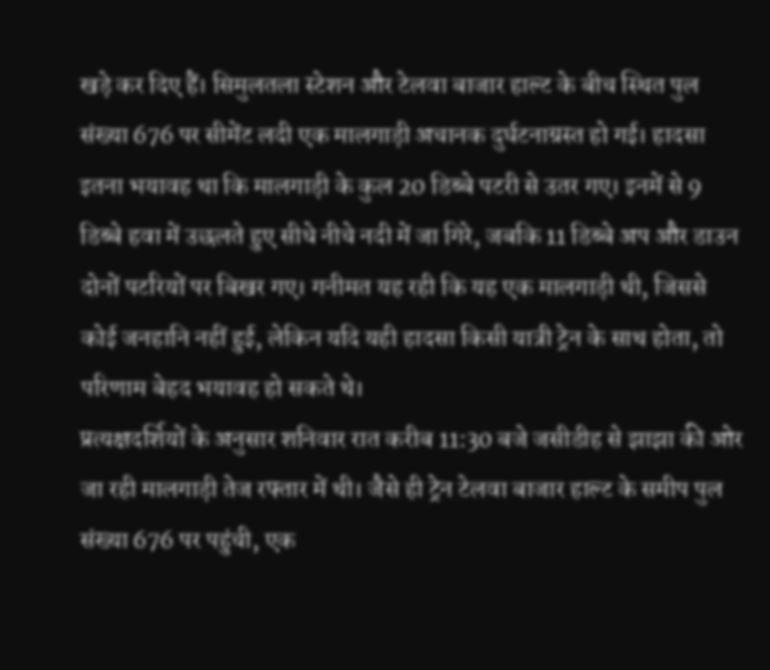खड़े कर दिए हैं। सिमुलतला स्टेशन और टेलवा बाजार हाल्ट के बीच स्थित पुल संख्या 676 पर सीमेंट लदी एक मालगाड़ी अचानक दुर्घटनाग्रस्त हो गई। हादसा इतना भयावह था कि मालगाड़ी के कुल 20 डिब्बे पटरी से उतर गए। इनमें से 9 डिब्बे हवा में उछलते हुए सीधे नीचे नदी में जा गिरे, जबकि 11 डिब्बे अप और डाउन दोनों पटरियों पर बिखर गए। गनीमत यह रही कि यह एक मालगाड़ी थी, जिससे कोई जनहानि नहीं हुई, लेकिन यदि यही हादसा किसी यात्री ट्रेन के साथ होता, तो परिणाम बेहद भयावह हो सकते थे।
प्रत्यक्षदर्शियों के अनुसार शनिवार रात करीब 11:30 बजे जसीडीह से झाझा की ओर जा रही मालगाड़ी तेज रफ्तार में थी। जैसे ही ट्रेन टेलवा बाजार हाल्ट के समीप पुल संख्या 676 पर पहुंची, एक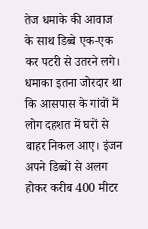तेज धमाके की आवाज के साथ डिब्बे एक-एक कर पटरी से उतरने लगे। धमाका इतना जोरदार था कि आसपास के गांवों में लोग दहशत में घरों से बाहर निकल आए। इंजन अपने डिब्बों से अलग होकर करीब 400 मीटर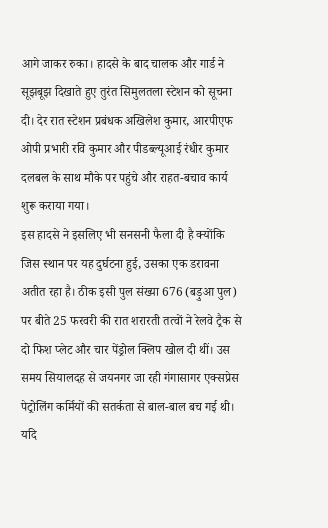आगे जाकर रुका। हादसे के बाद चालक और गार्ड ने सूझबूझ दिखाते हुए तुरंत सिमुलतला स्टेशन को सूचना दी। देर रात स्टेशन प्रबंधक अखिलेश कुमार, आरपीएफ ओपी प्रभारी रवि कुमार और पीडब्ल्यूआई रंधीर कुमार दलबल के साथ मौके पर पहुंचे और राहत-बचाव कार्य शुरू कराया गया।
इस हादसे ने इसलिए भी सनसनी फैला दी है क्योंकि जिस स्थान पर यह दुर्घटना हुई, उसका एक डरावना अतीत रहा है। ठीक इसी पुल संख्या 676 (बड़ुआ पुल) पर बीते 25 फरवरी की रात शरारती तत्वों ने रेलवे ट्रैक से दो फिश प्लेट और चार पेंड्रोल क्लिप खोल दी थीं। उस समय सियालदह से जयनगर जा रही गंगासागर एक्सप्रेस पेट्रोलिंग कर्मियों की सतर्कता से बाल-बाल बच गई थी। यदि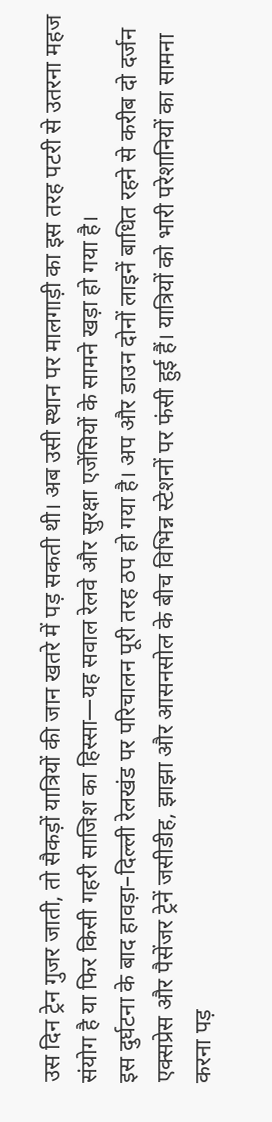उस दिन ट्रेन गुजर जाती, तो सैकड़ों यात्रियों की जान खतरे में पड़ सकती थी। अब उसी स्थान पर मालगाड़ी का इस तरह पटरी से उतरना महज संयोग है या फिर किसी गहरी साजिश का हिस्सा—यह सवाल रेलवे और सुरक्षा एजेंसियों के सामने खड़ा हो गया है।
इस दुर्घटना के बाद हावड़ा–दिल्ली रेलखंड पर परिचालन पूरी तरह ठप हो गया है। अप और डाउन दोनों लाइनें बाधित रहने से करीब दो दर्जन एक्सप्रेस और पैसेंजर ट्रेनें जसीडीह, झाझा और आसनसोल के बीच विभिन्न स्टेशनों पर फंसी हुई हैं। यात्रियों को भारी परेशानियों का सामना करना पड़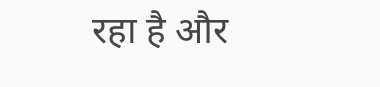रहा है और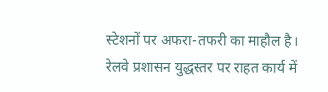स्टेशनों पर अफरा-तफरी का माहौल है। रेलवे प्रशासन युद्धस्तर पर राहत कार्य में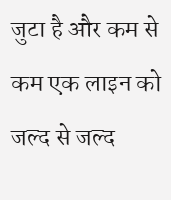जुटा है और कम से कम एक लाइन को जल्द से जल्द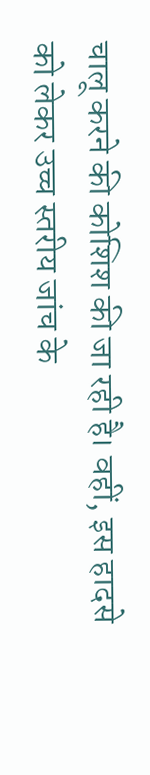चालू करने की कोशिश की जा रही है। वहीं, इस हादसे को लेकर उच्च स्तरीय जांच के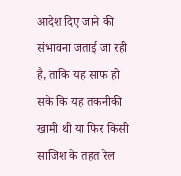आदेश दिए जाने की संभावना जताई जा रही है, ताकि यह साफ हो सके कि यह तकनीकी खामी थी या फिर किसी साजिश के तहत रेल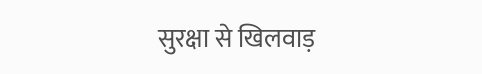सुरक्षा से खिलवाड़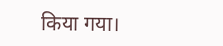किया गया।